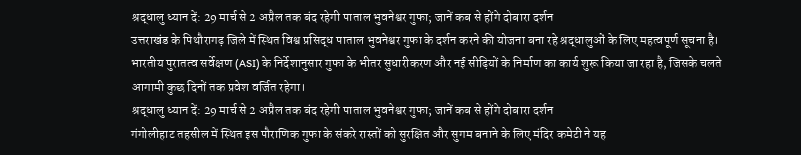श्रद्धालु ध्यान दें: 29 मार्च से 2 अप्रैल तक बंद रहेगी पाताल भुवनेश्वर गुफा; जानें कब से होंगे दोबारा दर्शन
उत्तराखंड के पिथौरागढ़ जिले में स्थित विश्व प्रसिद्ध पाताल भुवनेश्वर गुफा के दर्शन करने की योजना बना रहे श्रद्धालुओं के लिए महत्वपूर्ण सूचना है। भारतीय पुरातत्व सर्वेक्षण (ASI) के निर्देशानुसार गुफा के भीतर सुधारीकरण और नई सीढ़ियों के निर्माण का कार्य शुरू किया जा रहा है, जिसके चलते आगामी कुछ दिनों तक प्रवेश वर्जित रहेगा।
श्रद्धालु ध्यान दें: 29 मार्च से 2 अप्रैल तक बंद रहेगी पाताल भुवनेश्वर गुफा; जानें कब से होंगे दोबारा दर्शन
गंगोलीहाट तहसील में स्थित इस पौराणिक गुफा के संकरे रास्तों को सुरक्षित और सुगम बनाने के लिए मंदिर कमेटी ने यह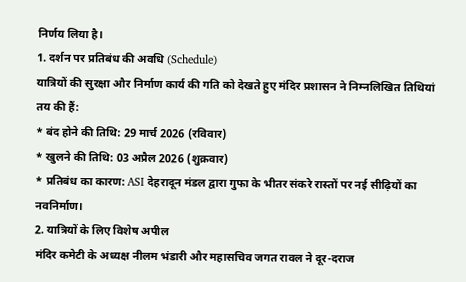निर्णय लिया है।
1. दर्शन पर प्रतिबंध की अवधि (Schedule)
यात्रियों की सुरक्षा और निर्माण कार्य की गति को देखते हुए मंदिर प्रशासन ने निम्नलिखित तिथियां तय की हैं:
* बंद होने की तिथि: 29 मार्च 2026 (रविवार)
* खुलने की तिथि: 03 अप्रैल 2026 (शुक्रवार)
* प्रतिबंध का कारण: ASI देहरादून मंडल द्वारा गुफा के भीतर संकरे रास्तों पर नई सीढ़ियों का नवनिर्माण।
2. यात्रियों के लिए विशेष अपील
मंदिर कमेटी के अध्यक्ष नीलम भंडारी और महासचिव जगत रावल ने दूर-दराज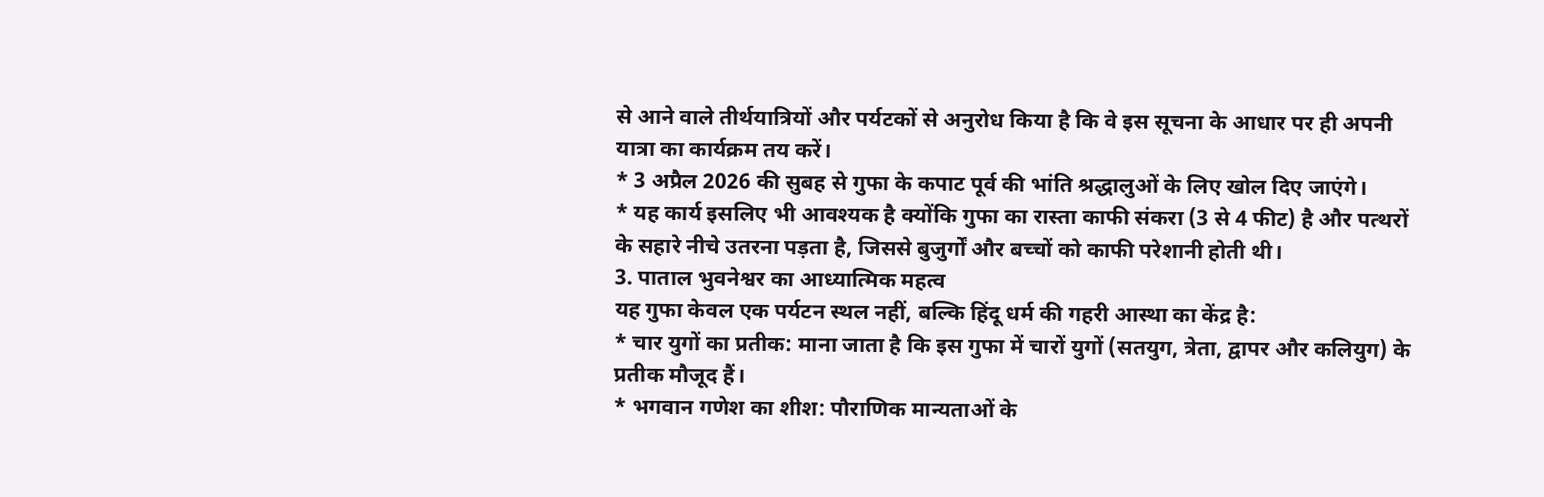से आने वाले तीर्थयात्रियों और पर्यटकों से अनुरोध किया है कि वे इस सूचना के आधार पर ही अपनी यात्रा का कार्यक्रम तय करें।
* 3 अप्रैल 2026 की सुबह से गुफा के कपाट पूर्व की भांति श्रद्धालुओं के लिए खोल दिए जाएंगे।
* यह कार्य इसलिए भी आवश्यक है क्योंकि गुफा का रास्ता काफी संकरा (3 से 4 फीट) है और पत्थरों के सहारे नीचे उतरना पड़ता है, जिससे बुजुर्गों और बच्चों को काफी परेशानी होती थी।
3. पाताल भुवनेश्वर का आध्यात्मिक महत्व
यह गुफा केवल एक पर्यटन स्थल नहीं, बल्कि हिंदू धर्म की गहरी आस्था का केंद्र है:
* चार युगों का प्रतीक: माना जाता है कि इस गुफा में चारों युगों (सतयुग, त्रेता, द्वापर और कलियुग) के प्रतीक मौजूद हैं।
* भगवान गणेश का शीश: पौराणिक मान्यताओं के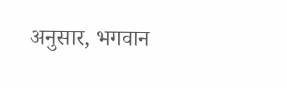अनुसार, भगवान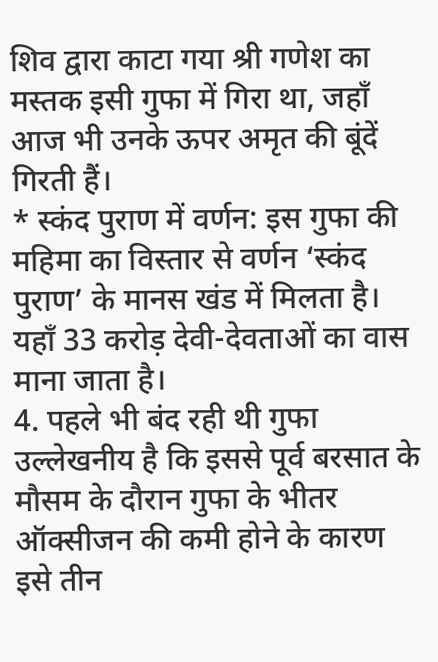शिव द्वारा काटा गया श्री गणेश का मस्तक इसी गुफा में गिरा था, जहाँ आज भी उनके ऊपर अमृत की बूंदें गिरती हैं।
* स्कंद पुराण में वर्णन: इस गुफा की महिमा का विस्तार से वर्णन ‘स्कंद पुराण’ के मानस खंड में मिलता है। यहाँ 33 करोड़ देवी-देवताओं का वास माना जाता है।
4. पहले भी बंद रही थी गुफा
उल्लेखनीय है कि इससे पूर्व बरसात के मौसम के दौरान गुफा के भीतर ऑक्सीजन की कमी होने के कारण इसे तीन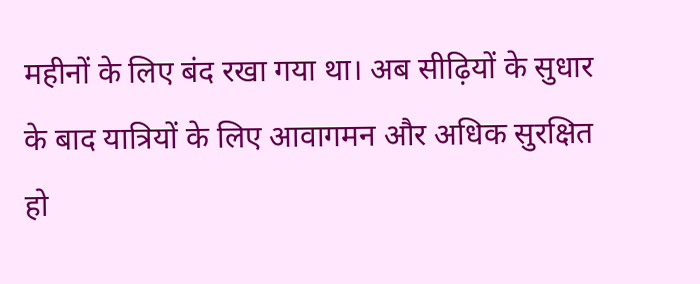महीनों के लिए बंद रखा गया था। अब सीढ़ियों के सुधार के बाद यात्रियों के लिए आवागमन और अधिक सुरक्षित हो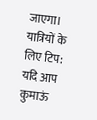जाएगा।
यात्रियों के लिए टिप: यदि आप कुमाऊं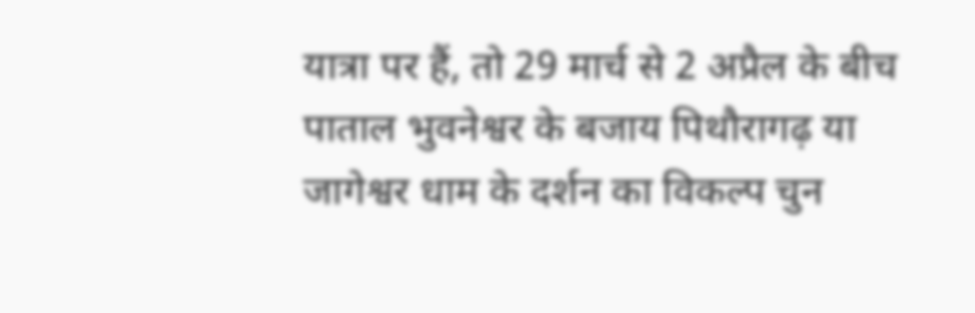यात्रा पर हैं, तो 29 मार्च से 2 अप्रैल के बीच पाताल भुवनेश्वर के बजाय पिथौरागढ़ या जागेश्वर धाम के दर्शन का विकल्प चुन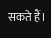सकते हैं।